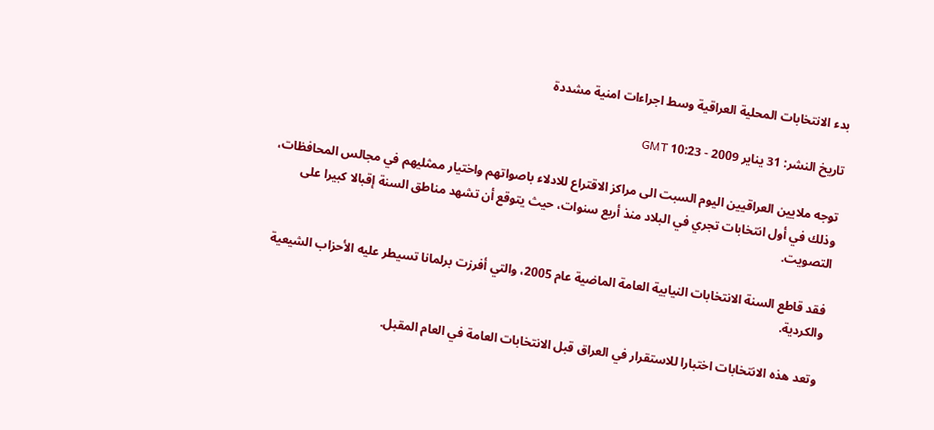بدء الانتخابات المحلية العراقية وسط اجراءات امنية مشددة

تاريخ النشر: 31 يناير 2009 - 10:23 GMT

توجه ملايين العراقيين اليوم السبت الى مراكز الاقتراع للادلاء باصواتهم واختيار ممثليهم في مجالس المحافظات، وذلك في أول انتخابات تجري في البلاد منذ أربع سنوات، حيث يتوقع أن تشهد مناطق السنة إقبالا كبيرا على التصويت.

فقد قاطع السنة الانتخابات النيابية العامة الماضية عام 2005، والتي أفرزت برلمانا تسيطر عليه الأحزاب الشيعية والكردية.

وتعد هذه الانتخابات اختبارا للاستقرار في العراق قبل الانتخابات العامة في العام المقبل.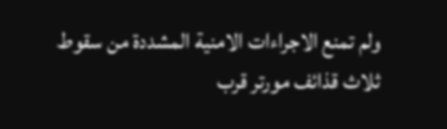ولم تمنع الاجراءات الامنية المشددة من سقوط ثلاث قذائف مورتر قرب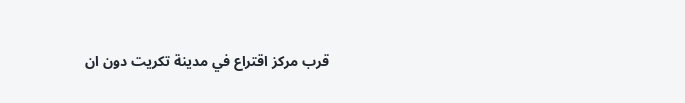قرب مركز اقتراع في مدينة تكريت دون ان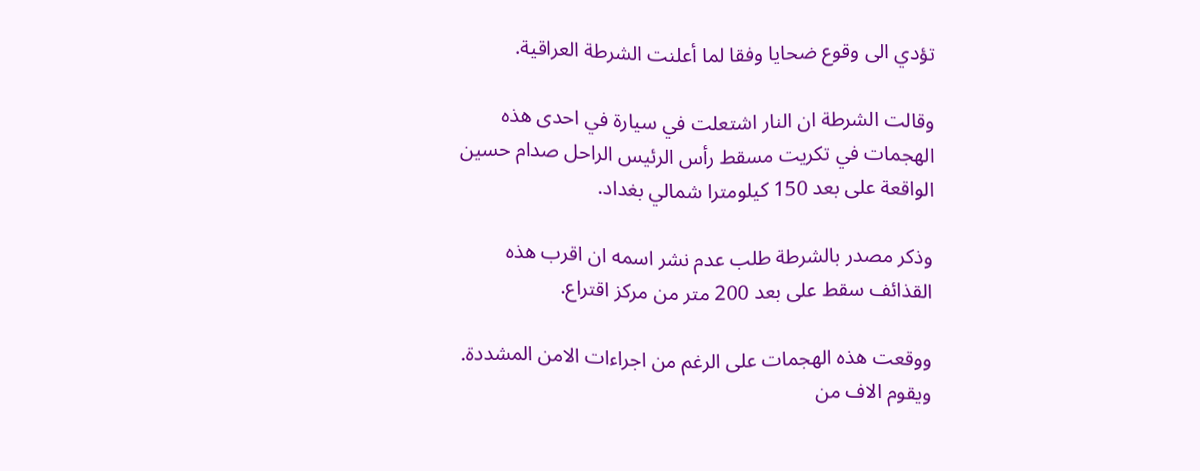تؤدي الى وقوع ضحايا وفقا لما أعلنت الشرطة العراقية.

وقالت الشرطة ان النار اشتعلت في سيارة في احدى هذه الهجمات في تكريت مسقط رأس الرئيس الراحل صدام حسين الواقعة على بعد 150 كيلومترا شمالي بغداد.

وذكر مصدر بالشرطة طلب عدم نشر اسمه ان اقرب هذه القذائف سقط على بعد 200 متر من مركز اقتراع.

ووقعت هذه الهجمات على الرغم من اجراءات الامن المشددة. ويقوم الاف من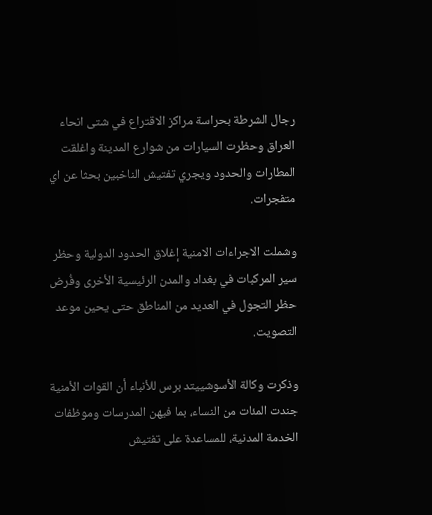رجال الشرطة بحراسة مراكز الاقتراع في شتى انحاء العراق وحظرت السيارات من شوارع المدينة واغلقت المطارات والحدود ويجري تفتيش الناخبين بحثا عن اي متفجرات.

وشملت الاجراءات الامنية إغلاق الحدود الدولية وحظر سير المركبات في بغداد والمدن الرئيسية الأخرى وفُرض حظر التجول في العديد من المناطق حتى يحين موعد التصويت.

وذكرت وكالة الأسوشييتد برس للأنباء أن القوات الأمنية جندت المئات من النساء، بما فيهن المدرسات وموظفات الخدمة المدنية، للمساعدة على تفتيش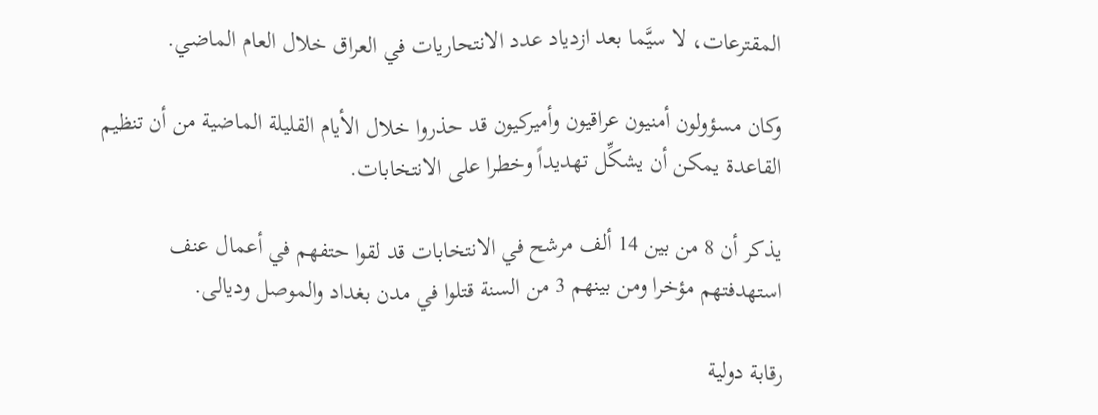المقترعات، لا سيَّما بعد ازدياد عدد الانتحاريات في العراق خلال العام الماضي.

وكان مسؤولون أمنيون عراقيون وأميركيون قد حذروا خلال الأيام القليلة الماضية من أن تنظيم القاعدة يمكن أن يشكِّل تهديداً وخطرا على الانتخابات.

يذكر أن 8 من بين 14 ألف مرشح في الانتخابات قد لقوا حتفهم في أعمال عنف استهدفتهم مؤخرا ومن بينهم 3 من السنة قتلوا في مدن بغداد والموصل وديالى.

رقابة دولية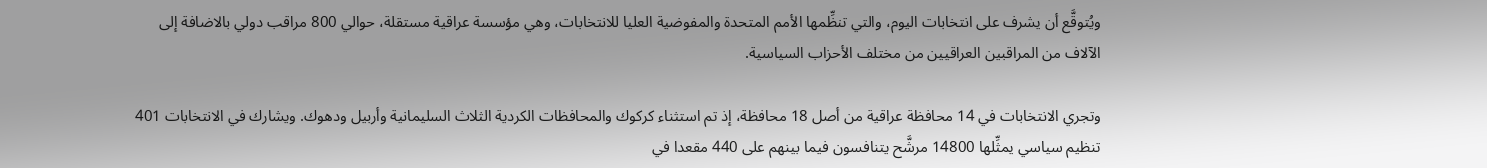ويُتوقَّع أن يشرف على انتخابات اليوم، والتي تنظِّمها الأمم المتحدة والمفوضية العليا للانتخابات، وهي مؤسسة عراقية مستقلة، حوالي 800 مراقب دولي بالاضافة إلى الآلاف من المراقبين العراقيين من مختلف الأحزاب السياسية.

وتجري الانتخابات في 14 محافظة عراقية من أصل 18 محافظة، إذ تم استثناء كركوك والمحافظات الكردية الثلاث السليمانية وأربيل ودهوك. ويشارك في الانتخابات 401 تنظيم سياسي يمثِّلها 14800 مرشَّح يتنافسون فيما بينهم على 440 مقعدا في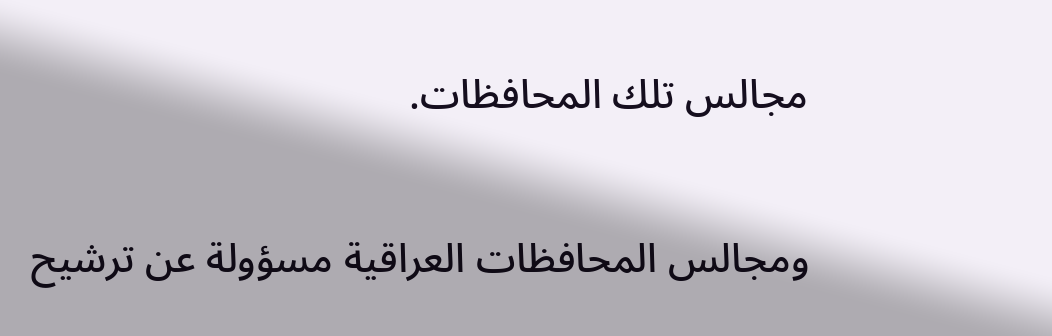مجالس تلك المحافظات.

ومجالس المحافظات العراقية مسؤولة عن ترشيح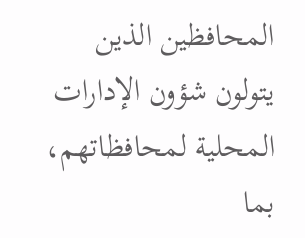المحافظين الذين يتولون شؤون الإدارات المحلية لمحافظاتهم، بما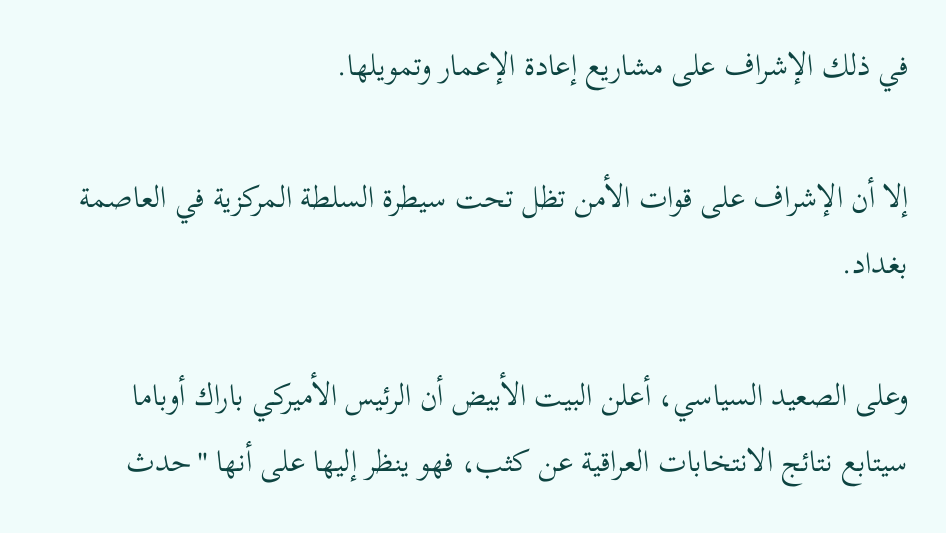في ذلك الإشراف على مشاريع إعادة الإعمار وتمويلها.

إلا أن الإشراف على قوات الأمن تظل تحت سيطرة السلطة المركزية في العاصمة بغداد.

وعلى الصعيد السياسي، أعلن البيت الأبيض أن الرئيس الأميركي باراك أوباما سيتابع نتائج الانتخابات العراقية عن كثب، فهو ينظر إليها على أنها "حدث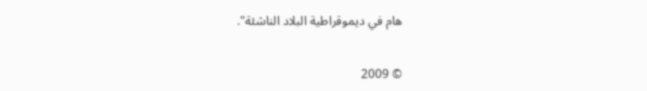هام في ديموقراطية البلاد الناشئة".

© 2009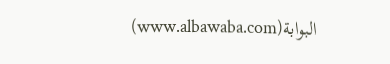البوابة(www.albawaba.com)